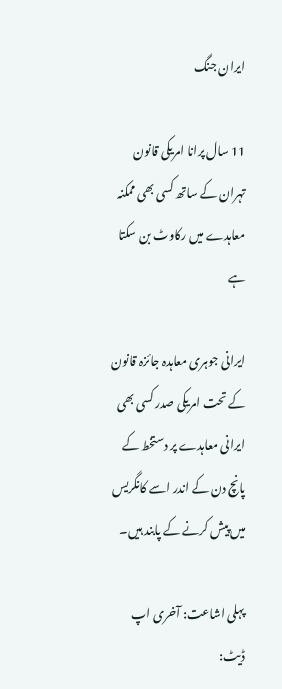ایران جنگ

11 سال پرانا امریکی قانون تہران کے ساتھ کسی بھی ممکنہ معاہدے میں رکاوٹ بن سکتا ہے

ایرانی جوہری معاہدہ جائزہ قانون کے تحت امریکی صدر کسی بھی ایرانی معاہدے پر دستخط کے پانچ دن کے اندر اسے کانگریس میں پیش کرنے کے پابند ہیں۔

پہلی اشاعت: آخری اپ ڈیٹ: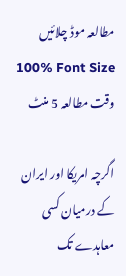مطالعہ موڈ چلائیں
100% Font Size
وقت مطالعہ 5 منٹ

اگرچہ امریکا اور ایران کے درمیان کسی معاہدے تک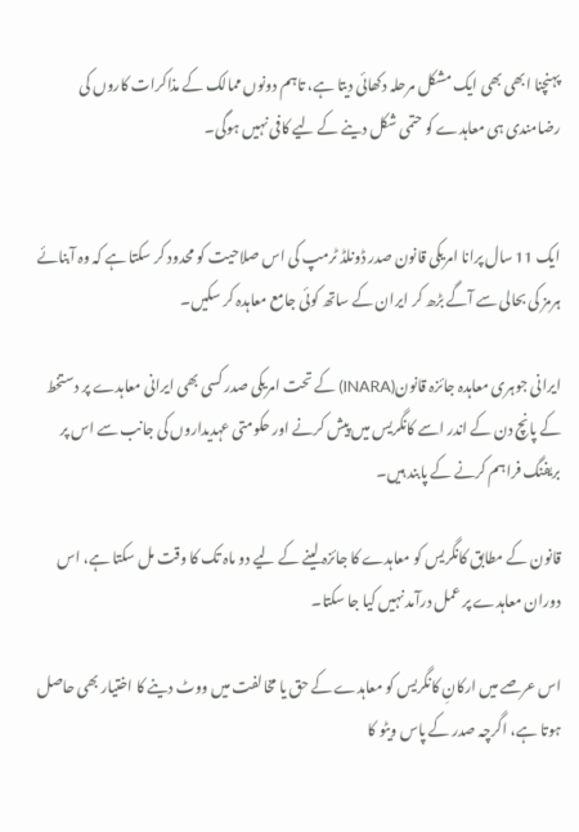پہنچنا ابھی بھی ایک مشکل مرحلہ دکھائی دیتا ہے، تاہم دونوں ممالک کے مذاکرات کاروں کی رضامندی ہی معاہدے کو حتمی شکل دینے کے لیے کافی نہیں ہوگی۔


ایک 11 سال پرانا امریکی قانون صدر ڈونلڈ ٹرمپ کی اس صلاحیت کو محدود کر سکتا ہے کہ وہ آبنائے ہرمز کی بحالی سے آگے بڑھ کر ایران کے ساتھ کوئی جامع معاہدہ کر سکیں۔

ایرانی جوہری معاہدہ جائزہ قانون(INARA) کے تحت امریکی صدر کسی بھی ایرانی معاہدے پر دستخط کے پانچ دن کے اندر اسے کانگریس میں پیش کرنے اور حکومتی عہدیداروں کی جانب سے اس پر بریفنگ فراہم کرنے کے پابند ہیں۔

قانون کے مطابق کانگریس کو معاہدے کا جائزہ لینے کے لیے دو ماہ تک کا وقت مل سکتا ہے، اس دوران معاہدے پر عمل درآمد نہیں کیا جا سکتا۔

اس عرصے میں ارکانِ کانگریس کو معاہدے کے حق یا مخالفت میں ووٹ دینے کا اختیار بھی حاصل ہوتا ہے، اگرچہ صدر کے پاس ویٹو کا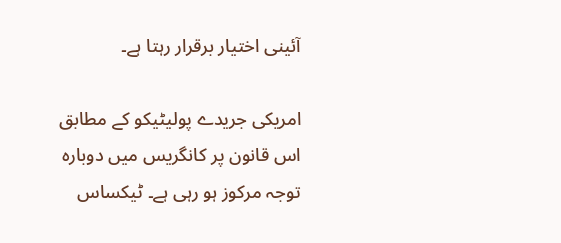آئینی اختیار برقرار رہتا ہے۔

امریکی جریدے پولیٹیکو کے مطابق اس قانون پر کانگریس میں دوبارہ توجہ مرکوز ہو رہی ہے۔ ٹیکساس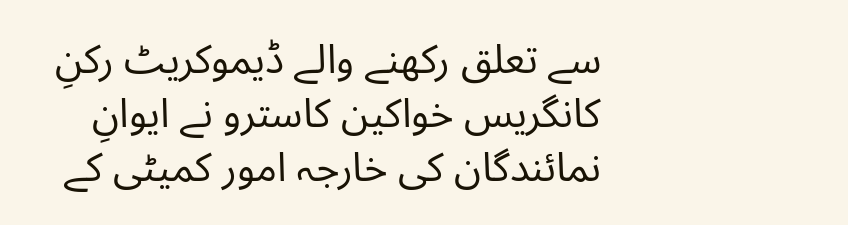سے تعلق رکھنے والے ڈیموکریٹ رکنِ کانگریس خواکین کاسترو نے ایوانِ نمائندگان کی خارجہ امور کمیٹی کے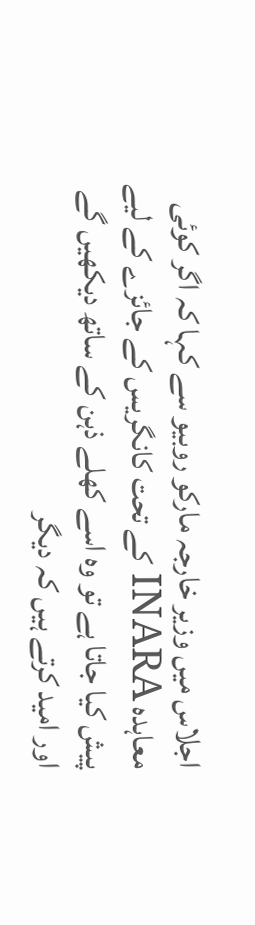اجلاس میں وزیر خارجہ مارکو روبیو سے کہا کہ اگر کوئی معاہدہ INARA کے تحت کانگریس کے جائزے کے لیے پیش کیا جاتا ہے تو وہ اسے کھلے ذہن کے ساتھ دیکھیں گے اور امید کرتے ہیں کہ دیگر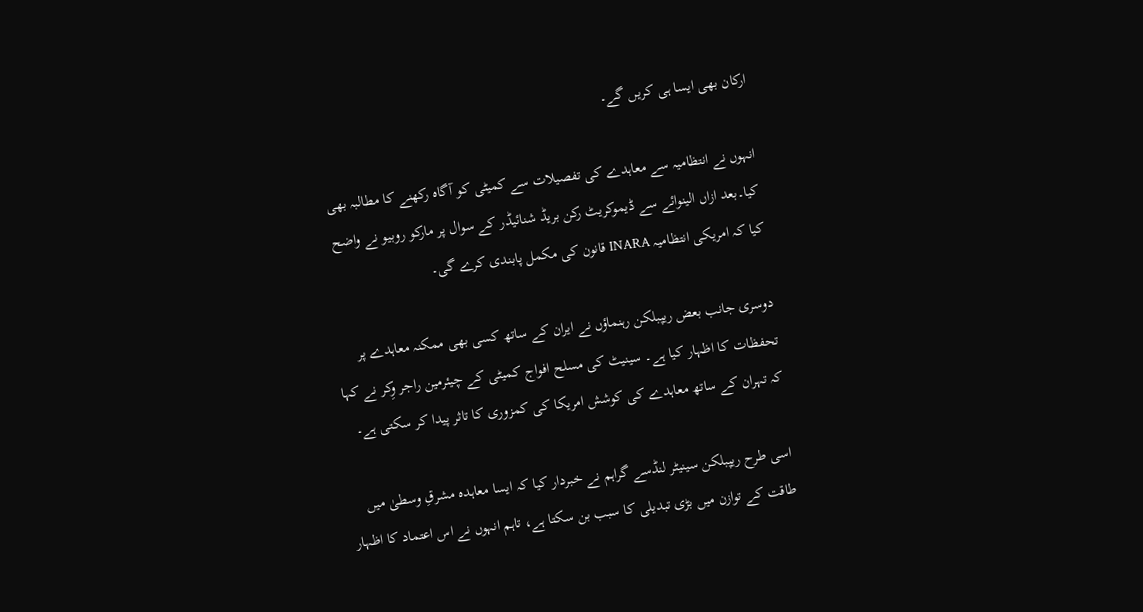ارکان بھی ایسا ہی کریں گے۔

انہوں نے انتظامیہ سے معاہدے کی تفصیلات سے کمیٹی کو آگاہ رکھنے کا مطالبہ بھی کیا۔بعد ازاں الینوائے سے ڈیموکریٹ رکن بریڈ شنائیڈر کے سوال پر مارکو روبیو نے واضح کیا کہ امریکی انتظامیہ INARA قانون کی مکمل پابندی کرے گی۔

دوسری جانب بعض ریپبلکن رہنماؤں نے ایران کے ساتھ کسی بھی ممکنہ معاہدے پر تحفظات کا اظہار کیا ہے۔ سینیٹ کی مسلح افواج کمیٹی کے چیئرمین راجر وِکر نے کہا کہ تہران کے ساتھ معاہدے کی کوشش امریکا کی کمزوری کا تاثر پیدا کر سکتی ہے۔

اسی طرح ریپبلکن سینیٹر لنڈسے گراہم نے خبردار کیا کہ ایسا معاہدہ مشرقِ وسطیٰ میں طاقت کے توازن میں بڑی تبدیلی کا سبب بن سکتا ہے، تاہم انہوں نے اس اعتماد کا اظہار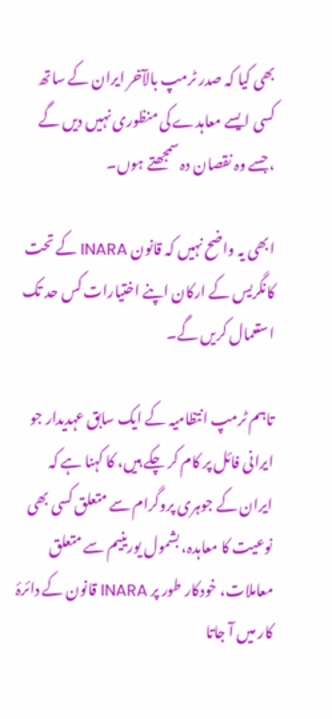بھی کیا کہ صدر ٹرمپ بالآخر ایران کے ساتھ کسی ایسے معاہدے کی منظوری نہیں دیں گے ،جسے وہ نقصان دہ سمجھتے ہوں۔

ابھی یہ واضح نہیں کہ قانون INARA کے تحت کانگریس کے ارکان اپنے اختیارات کس حد تک استعمال کریں گے۔

تاہم ٹرمپ انتظامیہ کے ایک سابق عہدیدار جو ایرانی فائل پر کام کر چکے ہیں، کا کہنا ہے کہ ایران کے جوہری پروگرام سے متعلق کسی بھی نوعیت کا معاہدہ، بشمول یورینیم سے متعلق معاملات، خودکار طور پر INARA قانون کے دائرۂ کار میں آ جاتا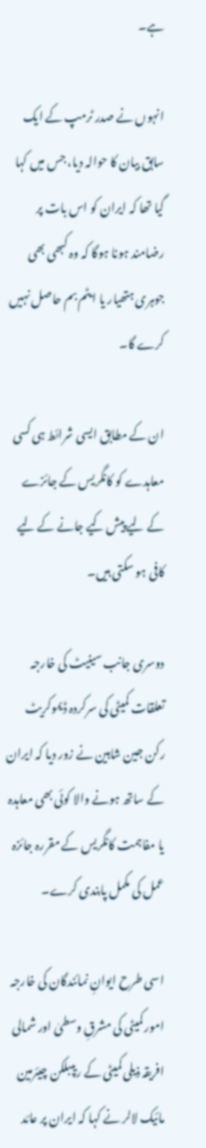ہے۔

انہوں نے صدر ٹرمپ کے ایک سابق بیان کا حوالہ دیا، جس میں کہا گیا تھا کہ ایران کو اس بات پر رضامند ہونا ہوگا کہ وہ کبھی بھی جوہری ہتھیار یا ایٹم بم حاصل نہیں کرے گا۔

ان کے مطابق ایسی شرائط ہی کسی معاہدے کو کانگریس کے جائزے کے لیے پیش کیے جانے کے لیے کافی ہو سکتی ہیں۔

دوسری جانب سینیٹ کی خارجہ تعلقات کمیٹی کی سرکردہ ڈیموکریٹ رکن جین شاہین نے زور دیا کہ ایران کے ساتھ ہونے والا کوئی بھی معاہدہ یا مفاہمت کانگریس کے مقررہ جائزہ عمل کی مکمل پابندی کرے۔

اسی طرح ایوانِ نمائندگان کی خارجہ امور کمیٹی کی مشرقِ وسطیٰ اور شمالی افریقہ ذیلی کمیٹی کے ریپبلکن چیئرمین مائیک لالر نے کہا کہ ایران پر عائد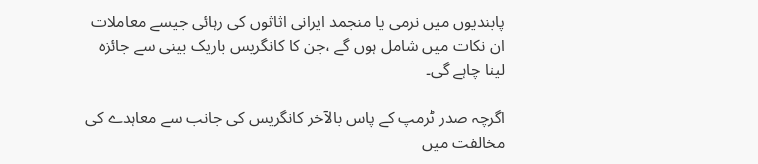پابندیوں میں نرمی یا منجمد ایرانی اثاثوں کی رہائی جیسے معاملات ان نکات میں شامل ہوں گے ،جن کا کانگریس باریک بینی سے جائزہ لینا چاہے گی۔

اگرچہ صدر ٹرمپ کے پاس بالآخر کانگریس کی جانب سے معاہدے کی مخالفت میں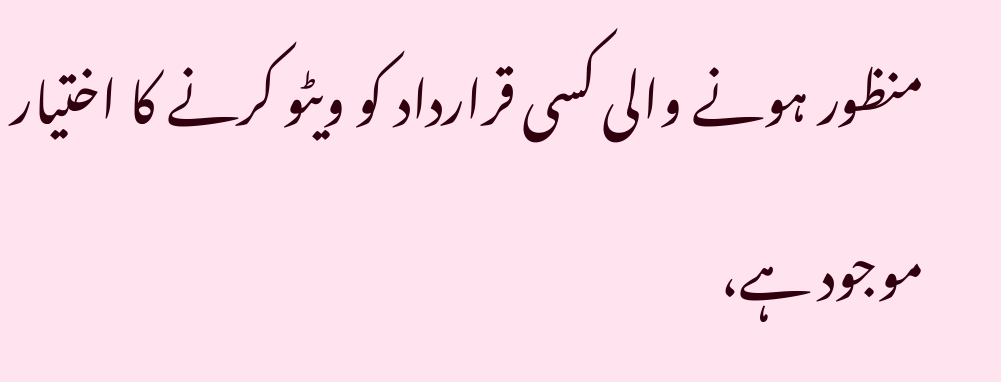منظور ہونے والی کسی قرارداد کو ویٹو کرنے کا اختیار موجود ہے،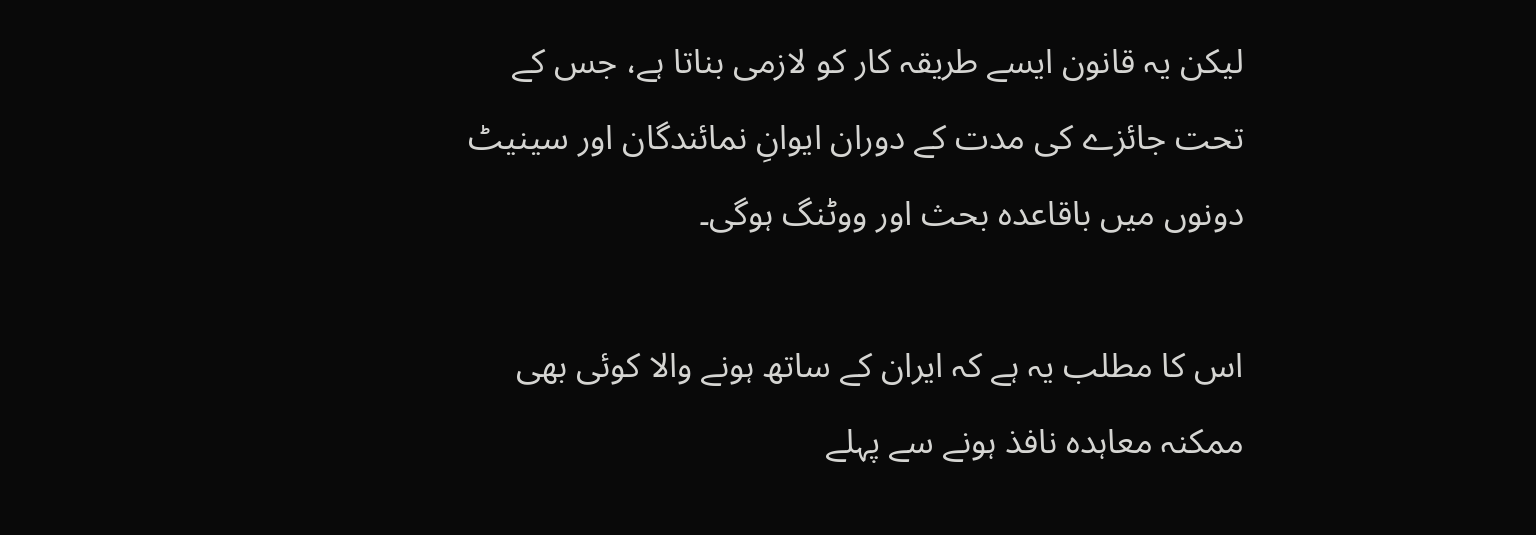لیکن یہ قانون ایسے طریقہ کار کو لازمی بناتا ہے، جس کے تحت جائزے کی مدت کے دوران ایوانِ نمائندگان اور سینیٹ دونوں میں باقاعدہ بحث اور ووٹنگ ہوگی۔

اس کا مطلب یہ ہے کہ ایران کے ساتھ ہونے والا کوئی بھی ممکنہ معاہدہ نافذ ہونے سے پہلے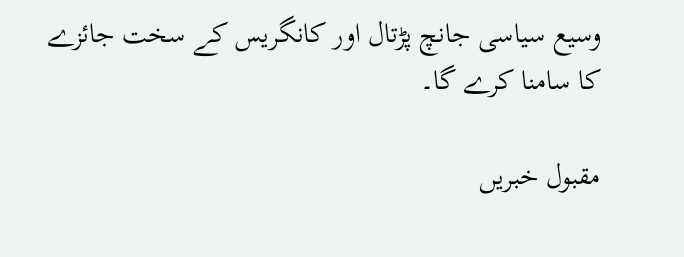وسیع سیاسی جانچ پڑتال اور کانگریس کے سخت جائزے کا سامنا کرے گا۔

مقبول خبریں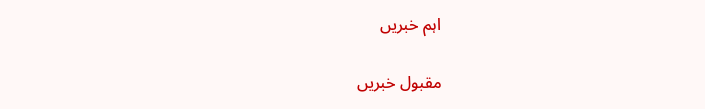اہم خبریں

مقبول خبریں